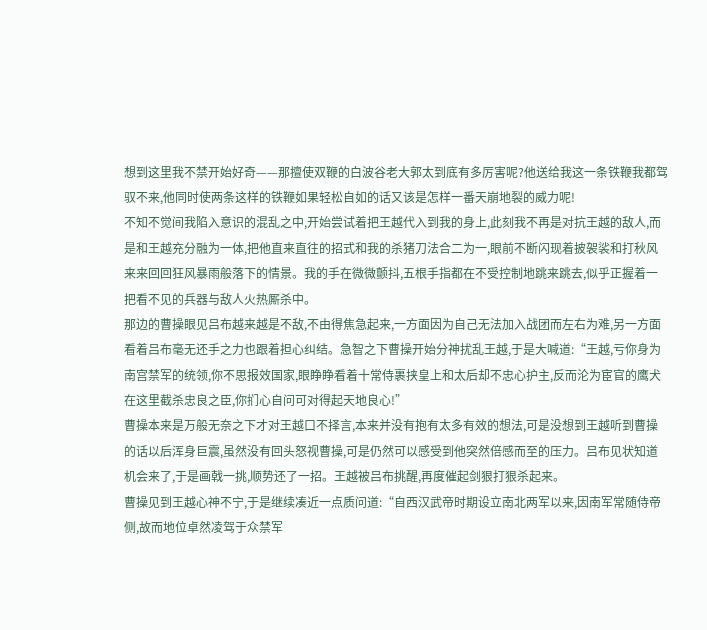想到这里我不禁开始好奇——那擅使双鞭的白波谷老大郭太到底有多厉害呢?他送给我这一条铁鞭我都驾驭不来,他同时使两条这样的铁鞭如果轻松自如的话又该是怎样一番天崩地裂的威力呢!
不知不觉间我陷入意识的混乱之中,开始尝试着把王越代入到我的身上,此刻我不再是对抗王越的敌人,而是和王越充分融为一体,把他直来直往的招式和我的杀猪刀法合二为一,眼前不断闪现着披袈裟和打秋风来来回回狂风暴雨般落下的情景。我的手在微微颤抖,五根手指都在不受控制地跳来跳去,似乎正握着一把看不见的兵器与敌人火热厮杀中。
那边的曹操眼见吕布越来越是不敌,不由得焦急起来,一方面因为自己无法加入战团而左右为难,另一方面看着吕布毫无还手之力也跟着担心纠结。急智之下曹操开始分神扰乱王越,于是大喊道:“王越,亏你身为南宫禁军的统领,你不思报效国家,眼睁睁看着十常侍裹挟皇上和太后却不忠心护主,反而沦为宦官的鹰犬在这里截杀忠良之臣,你扪心自问可对得起天地良心!”
曹操本来是万般无奈之下才对王越口不择言,本来并没有抱有太多有效的想法,可是没想到王越听到曹操的话以后浑身巨震,虽然没有回头怒视曹操,可是仍然可以感受到他突然倍感而至的压力。吕布见状知道机会来了,于是画戟一挑,顺势还了一招。王越被吕布挑醒,再度催起剑狠打狠杀起来。
曹操见到王越心神不宁,于是继续凑近一点质问道:“自西汉武帝时期设立南北两军以来,因南军常随侍帝侧,故而地位卓然凌驾于众禁军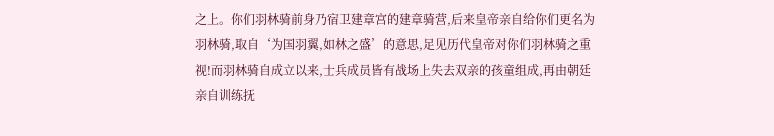之上。你们羽林骑前身乃宿卫建章宫的建章骑营,后来皇帝亲自给你们更名为羽林骑,取自‘为国羽翼,如林之盛’的意思,足见历代皇帝对你们羽林骑之重视!而羽林骑自成立以来,士兵成员皆有战场上失去双亲的孩童组成,再由朝廷亲自训练抚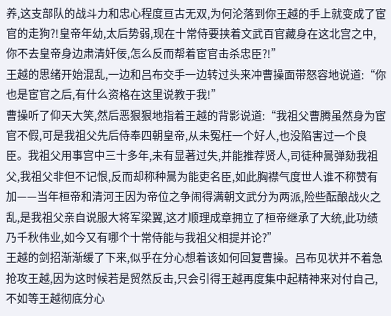养,这支部队的战斗力和忠心程度亘古无双,为何沦落到你王越的手上就变成了宦官的走狗?!皇帝年幼,太后势弱,现在十常侍要挟着文武百官藏身在这北宫之中,你不去皇帝身边肃清奸佞,怎么反而帮着宦官击杀忠臣?!”
王越的思绪开始混乱,一边和吕布交手一边转过头来冲曹操面带怒容地说道:“你也是宦官之后,有什么资格在这里说教于我!”
曹操听了仰天大笑,然后恶狠狠地指着王越的背影说道:“我祖父曹腾虽然身为宦官不假,可是我祖父先后侍奉四朝皇帝,从未冤枉一个好人,也没陷害过一个良臣。我祖父用事宫中三十多年,未有显著过失,并能推荐贤人,司徒种暠弹劾我祖父,我祖父非但不记恨,反而却称种暠为能吏名臣,如此胸襟气度世人谁不称赞有加——当年桓帝和清河王因为帝位之争闹得满朝文武分为两派,险些酝酿战火之乱,是我祖父亲自说服大将军梁翼,这才顺理成章拥立了桓帝继承了大统,此功绩乃千秋伟业,如今又有哪个十常侍能与我祖父相提并论?”
王越的剑招渐渐缓了下来,似乎在分心想着该如何回复曹操。吕布见状并不着急抢攻王越,因为这时候若是贸然反击,只会引得王越再度集中起精神来对付自己,不如等王越彻底分心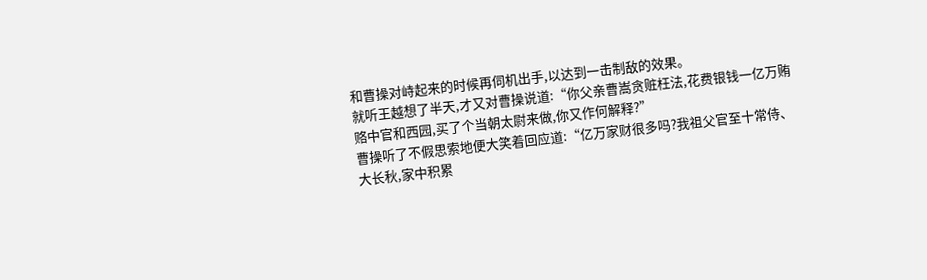和曹操对峙起来的时候再伺机出手,以达到一击制敌的效果。
就听王越想了半天,才又对曹操说道:“你父亲曹嵩贪赃枉法,花费银钱一亿万贿赂中官和西园,买了个当朝太尉来做,你又作何解释?”
曹操听了不假思索地便大笑着回应道:“亿万家财很多吗?我祖父官至十常侍、大长秋,家中积累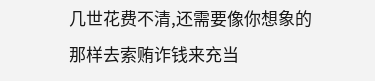几世花费不清,还需要像你想象的那样去索贿诈钱来充当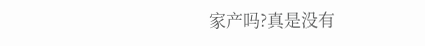家产吗?真是没有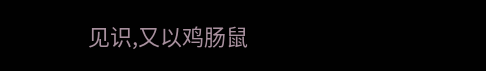见识,又以鸡肠鼠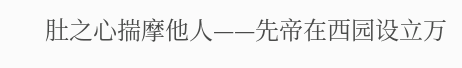肚之心揣摩他人——先帝在西园设立万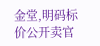金堂,明码标价公开卖官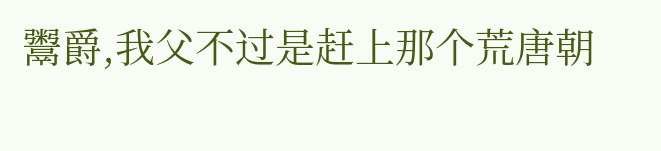鬻爵,我父不过是赶上那个荒唐朝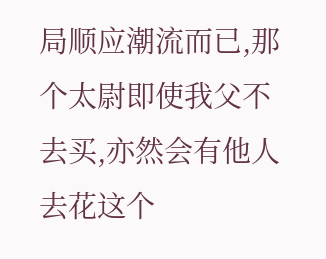局顺应潮流而已,那个太尉即使我父不去买,亦然会有他人去花这个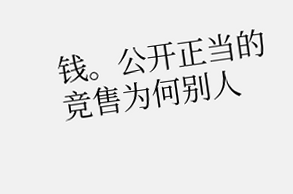钱。公开正当的竞售为何别人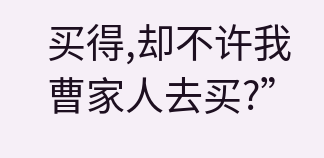买得,却不许我曹家人去买?”